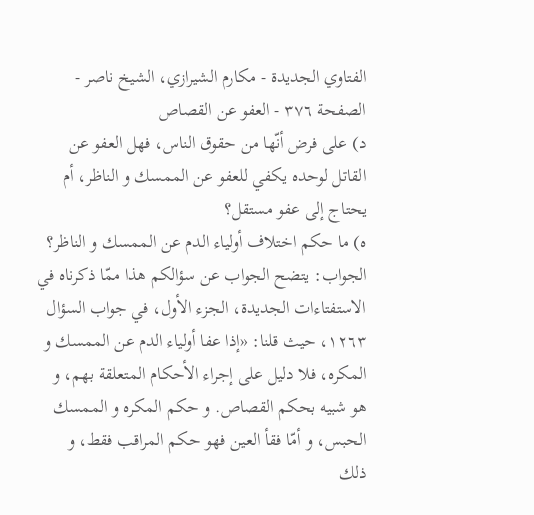الفتاوي الجديدة - مكارم الشيرازي، الشيخ ناصر - الصفحة ٣٧٦ - العفو عن القصاص
د) على فرض أنّها من حقوق الناس، فهل العفو عن القاتل لوحده يكفي للعفو عن الممسك و الناظر، أم يحتاج إلى عفو مستقل؟
ه) ما حكم اختلاف أولياء الدم عن الممسك و الناظر؟
الجواب: يتضح الجواب عن سؤالكم هذا ممّا ذكرناه في الاستفتاءات الجديدة، الجزء الأول، في جواب السؤال ١٢٦٣، حيث قلنا: «إذا عفا أولياء الدم عن الممسك و المكره، فلا دليل على إجراء الأحكام المتعلقة بهم، و هو شبيه بحكم القصاص. و حكم المكره و الممسك الحبس، و أمّا فقأ العين فهو حكم المراقب فقط، و ذلك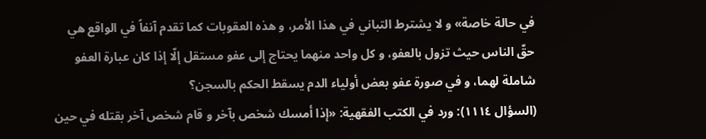في حالة خاصة» و لا يشترط التباني في هذا الأمر، و هذه العقوبات كما تقدم آنفاً في الواقع هي حقّ الناس حيث تزول بالعفو، و كل واحد منهما يحتاج إلى عفو مستقل إلّا إذا كان عبارة العفو شاملة لهما، و في صورة عفو بعض أولياء الدم يسقط الحكم بالسجن؟
(السؤال ١١١٤): ورد في الكتب الفقهية: «إذا أمسك شخص بآخر و قام شخص آخر بقتله في حين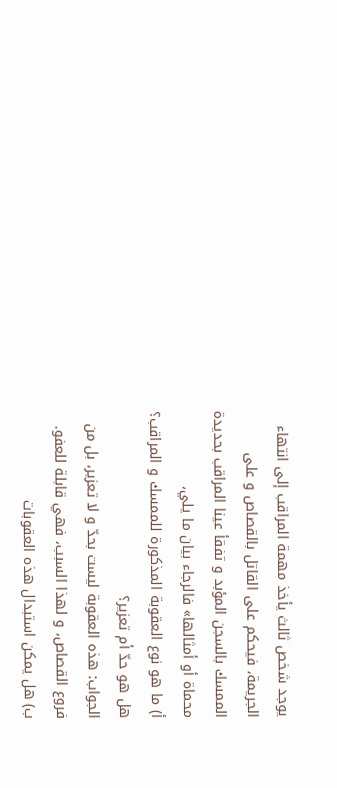يوجد شخص ثالث يأخذ مهمة المراقب إلى انتهاء الجريمة، فيحكم على القاتل بالقصاص و على الممسك بالسجن المؤبد و تفقأ عينا المراقب بحديدة محماة أو أمثالها» فالرجاء بيان ما يلي،
أ) ما هو نوع العقوبة المذكورة للممسك و المراقب؟ هل هو حدّ أم تعزير؟
الجواب: هذه العقوبة ليست بحدّ و لا تعزير، بل من فروع القصاص، و لهذا السبب، فهي قابلة للعفو.
ب) هل يمكن استبدال هذه العقوبات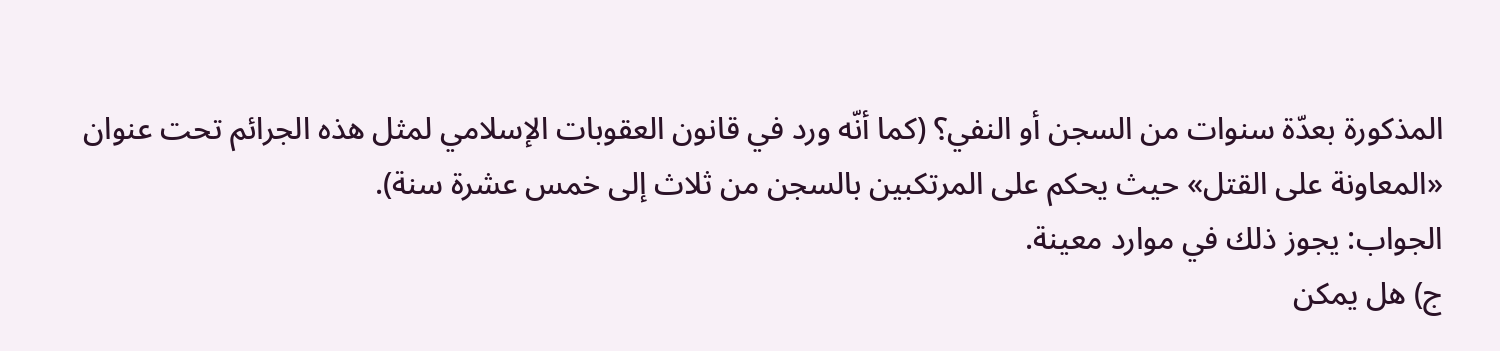المذكورة بعدّة سنوات من السجن أو النفي؟ (كما أنّه ورد في قانون العقوبات الإسلامي لمثل هذه الجرائم تحت عنوان «المعاونة على القتل» حيث يحكم على المرتكبين بالسجن من ثلاث إلى خمس عشرة سنة).
الجواب: يجوز ذلك في موارد معينة.
ج) هل يمكن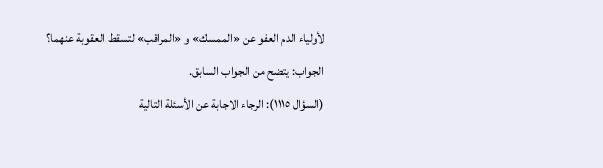لأولياء الدم العفو عن «الممسك» و «المراقب» لتسقط العقوبة عنهما؟
الجواب: يتضح من الجواب السابق.
(السؤال ١١١٥): الرجاء الاجابة عن الأسئلة التالية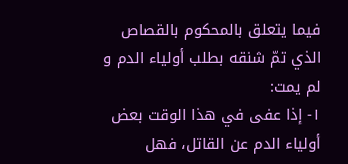فيما يتعلق بالمحكوم بالقصاص الذي تمّ شنقه بطلب أولياء الدم و لم يمت:
١- إذا عفى في هذا الوقت بعض أولياء الدم عن القاتل، فهل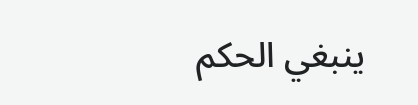ينبغي الحكم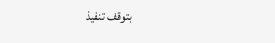بتوقف تنفيذ